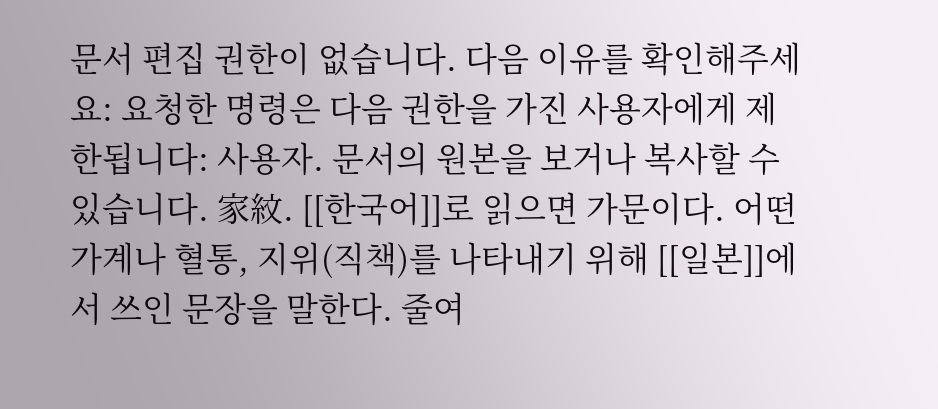문서 편집 권한이 없습니다. 다음 이유를 확인해주세요: 요청한 명령은 다음 권한을 가진 사용자에게 제한됩니다: 사용자. 문서의 원본을 보거나 복사할 수 있습니다. 家紋. [[한국어]]로 읽으면 가문이다. 어떤 가계나 혈통, 지위(직책)를 나타내기 위해 [[일본]]에서 쓰인 문장을 말한다. 줄여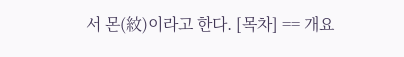서 몬(紋)이라고 한다. [목차] == 개요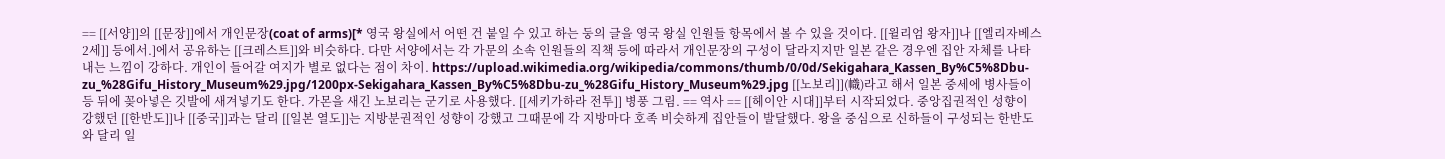== [[서양]]의 [[문장]]에서 개인문장(coat of arms)[* 영국 왕실에서 어떤 건 붙일 수 있고 하는 둥의 글을 영국 왕실 인원들 항목에서 볼 수 있을 것이다. [[윌리엄 왕자]]나 [[엘리자베스 2세]] 등에서.]에서 공유하는 [[크레스트]]와 비슷하다. 다만 서양에서는 각 가문의 소속 인원들의 직책 등에 따라서 개인문장의 구성이 달라지지만 일본 같은 경우엔 집안 자체를 나타내는 느낌이 강하다. 개인이 들어갈 여지가 별로 없다는 점이 차이. https://upload.wikimedia.org/wikipedia/commons/thumb/0/0d/Sekigahara_Kassen_By%C5%8Dbu-zu_%28Gifu_History_Museum%29.jpg/1200px-Sekigahara_Kassen_By%C5%8Dbu-zu_%28Gifu_History_Museum%29.jpg [[노보리]](幟)라고 해서 일본 중세에 병사들이 등 뒤에 꽂아넣은 깃발에 새겨넣기도 한다. 가몬을 새긴 노보리는 군기로 사용했다. [[세키가하라 전투]] 병풍 그림. == 역사 == [[헤이안 시대]]부터 시작되었다. 중앙집권적인 성향이 강했던 [[한반도]]나 [[중국]]과는 달리 [[일본 열도]]는 지방분권적인 성향이 강했고 그때문에 각 지방마다 호족 비슷하게 집안들이 발달했다. 왕을 중심으로 신하들이 구성되는 한반도와 달리 일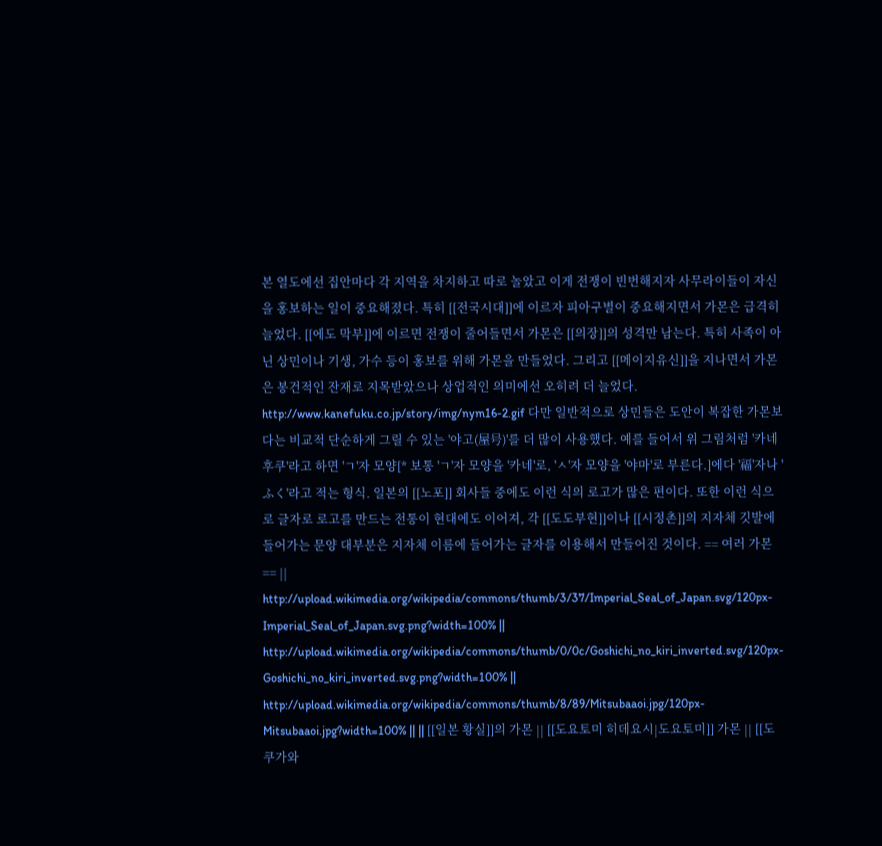본 열도에선 집안마다 각 지역을 차지하고 따로 놀았고 이게 전쟁이 빈번해지자 사무라이들이 자신을 홍보하는 일이 중요해졌다. 특히 [[전국시대]]에 이르자 피아구별이 중요해지면서 가몬은 급격히 늘었다. [[에도 막부]]에 이르면 전쟁이 줄어들면서 가몬은 [[의장]]의 성격만 남는다. 특히 사족이 아닌 상민이나 기생, 가수 등이 홍보를 위해 가몬을 만들었다. 그리고 [[메이지유신]]을 지나면서 가몬은 봉건적인 잔재로 지목받았으나 상업적인 의미에선 오히려 더 늘었다. http://www.kanefuku.co.jp/story/img/nym16-2.gif 다만 일반적으로 상민들은 도안이 복잡한 가몬보다는 비교적 단순하게 그릴 수 있는 '야고(屋号)'를 더 많이 사용했다. 예를 들어서 위 그림처럼 '카네후쿠'라고 하면 'ㄱ'자 모양[* 보통 'ㄱ'자 모양을 '카네'로, 'ㅅ'자 모양을 '야마'로 부른다.]에다 '福'자나 'ふく'라고 적는 형식. 일본의 [[노포]] 회사들 중에도 이런 식의 로고가 많은 편이다. 또한 이런 식으로 글자로 로고를 만드는 전통이 현대에도 이어져, 각 [[도도부현]]이나 [[시정촌]]의 지자체 깃발에 들어가는 문양 대부분은 지자체 이름에 들어가는 글자를 이용해서 만들어진 것이다. == 여러 가몬 == || http://upload.wikimedia.org/wikipedia/commons/thumb/3/37/Imperial_Seal_of_Japan.svg/120px-Imperial_Seal_of_Japan.svg.png?width=100% || http://upload.wikimedia.org/wikipedia/commons/thumb/0/0c/Goshichi_no_kiri_inverted.svg/120px-Goshichi_no_kiri_inverted.svg.png?width=100% || http://upload.wikimedia.org/wikipedia/commons/thumb/8/89/Mitsubaaoi.jpg/120px-Mitsubaaoi.jpg?width=100% || || [[일본 황실]]의 가몬 || [[도요토미 히데요시|도요토미]] 가몬 || [[도쿠가와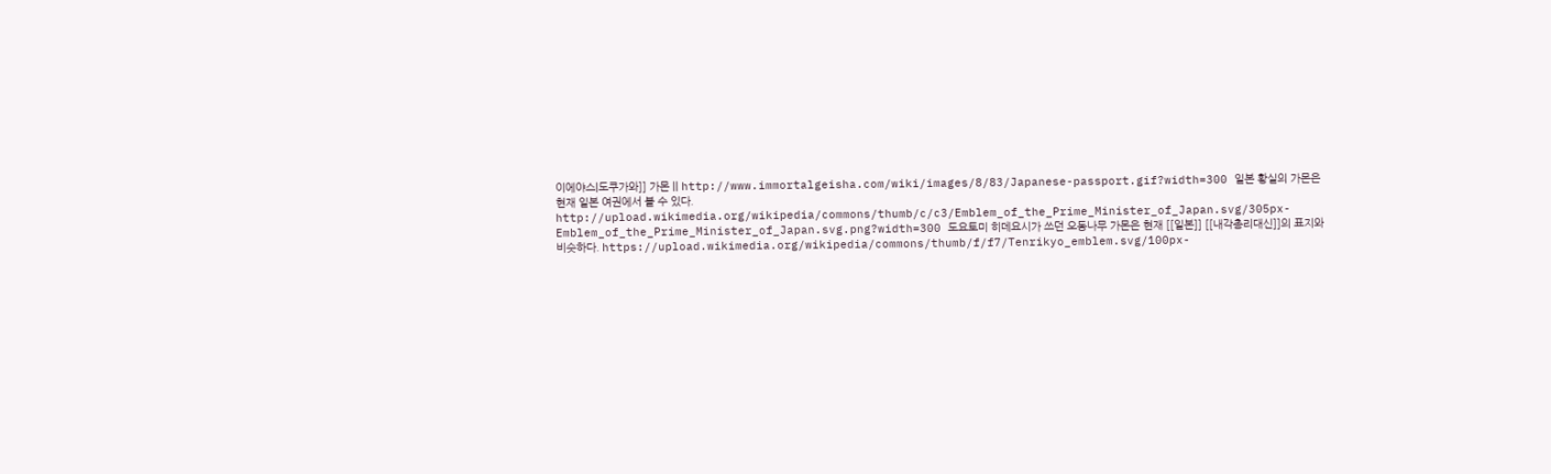이에야스|도쿠가와]] 가몬 || http://www.immortalgeisha.com/wiki/images/8/83/Japanese-passport.gif?width=300 일본 황실의 가몬은 현재 일본 여권에서 볼 수 있다. http://upload.wikimedia.org/wikipedia/commons/thumb/c/c3/Emblem_of_the_Prime_Minister_of_Japan.svg/305px-Emblem_of_the_Prime_Minister_of_Japan.svg.png?width=300 도요토미 히데요시가 쓰던 오동나무 가몬은 현재 [[일본]] [[내각총리대신]]의 표지와 비슷하다. https://upload.wikimedia.org/wikipedia/commons/thumb/f/f7/Tenrikyo_emblem.svg/100px-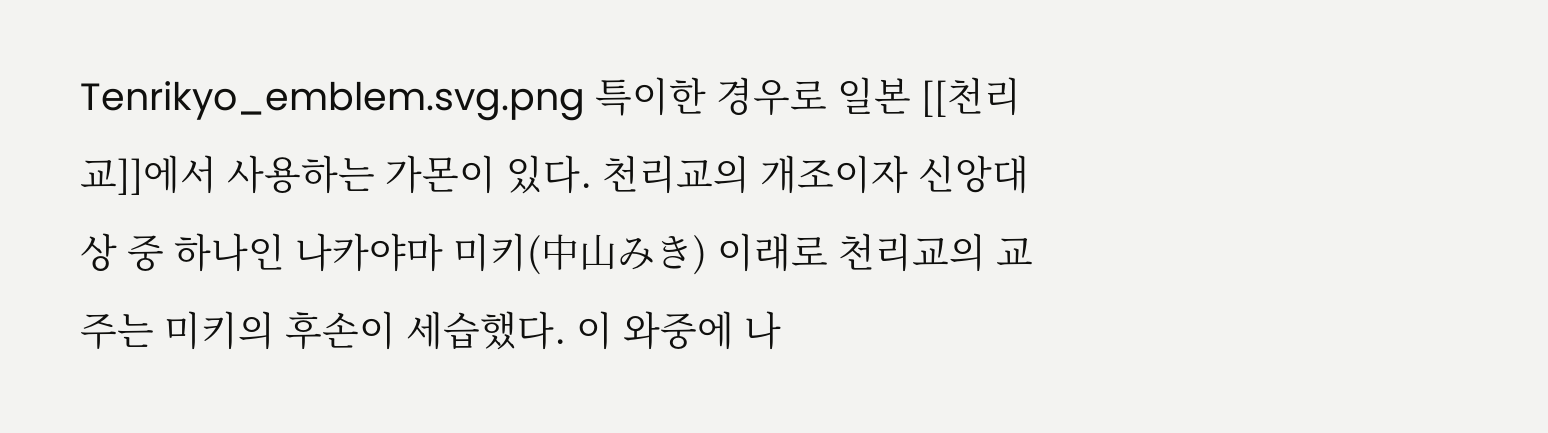Tenrikyo_emblem.svg.png 특이한 경우로 일본 [[천리교]]에서 사용하는 가몬이 있다. 천리교의 개조이자 신앙대상 중 하나인 나카야마 미키(中山みき) 이래로 천리교의 교주는 미키의 후손이 세습했다. 이 와중에 나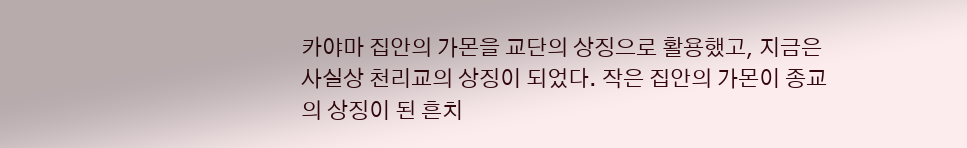카야마 집안의 가몬을 교단의 상징으로 활용했고, 지금은 사실상 천리교의 상징이 되었다. 작은 집안의 가몬이 종교의 상징이 된 흔치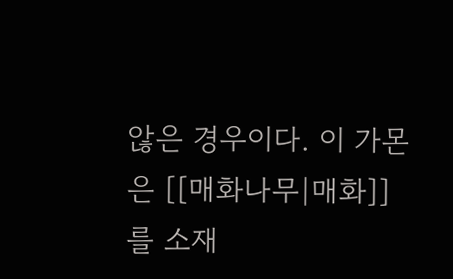않은 경우이다. 이 가몬은 [[매화나무|매화]]를 소재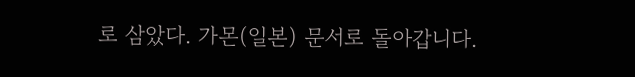로 삼았다. 가몬(일본) 문서로 돌아갑니다.